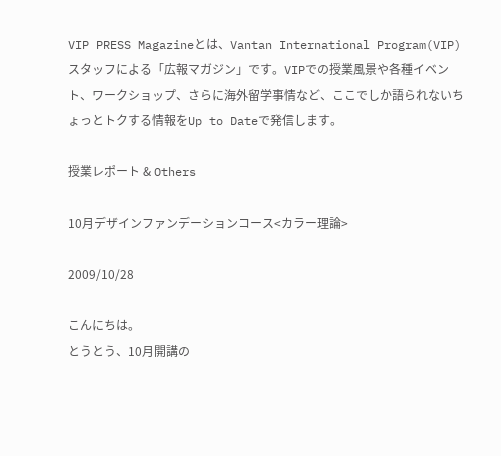VIP PRESS Magazineとは、Vantan International Program(VIP)スタッフによる「広報マガジン」です。VIPでの授業風景や各種イベント、ワークショップ、さらに海外留学事情など、ここでしか語られないちょっとトクする情報をUp to Dateで発信します。

授業レポート & Others

10月デザインファンデーションコース<カラー理論>

2009/10/28

こんにちは。
とうとう、10月開講の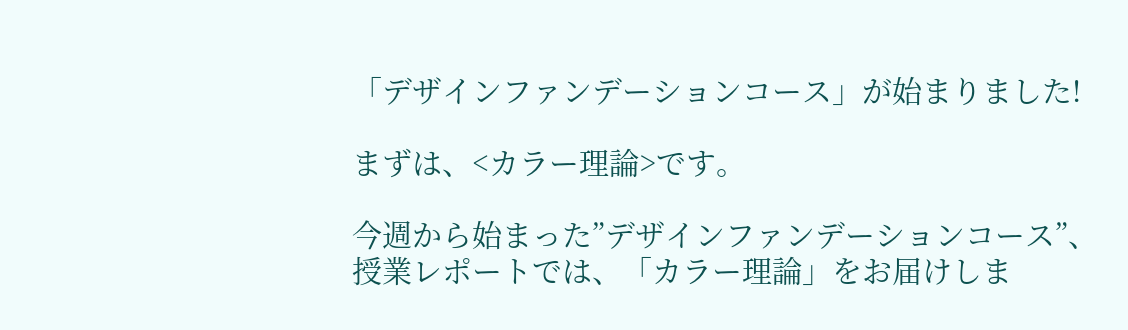「デザインファンデーションコース」が始まりました!

まずは、<カラー理論>です。

今週から始まった”デザインファンデーションコース”、
授業レポートでは、「カラー理論」をお届けしま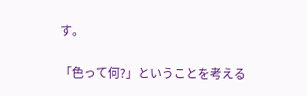す。

「色って何?」ということを考える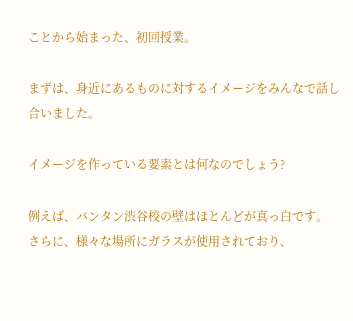ことから始まった、初回授業。

まずは、身近にあるものに対するイメージをみんなで話し合いました。

イメージを作っている要素とは何なのでしょう?

例えば、バンタン渋谷校の壁はほとんどが真っ白です。
さらに、様々な場所にガラスが使用されており、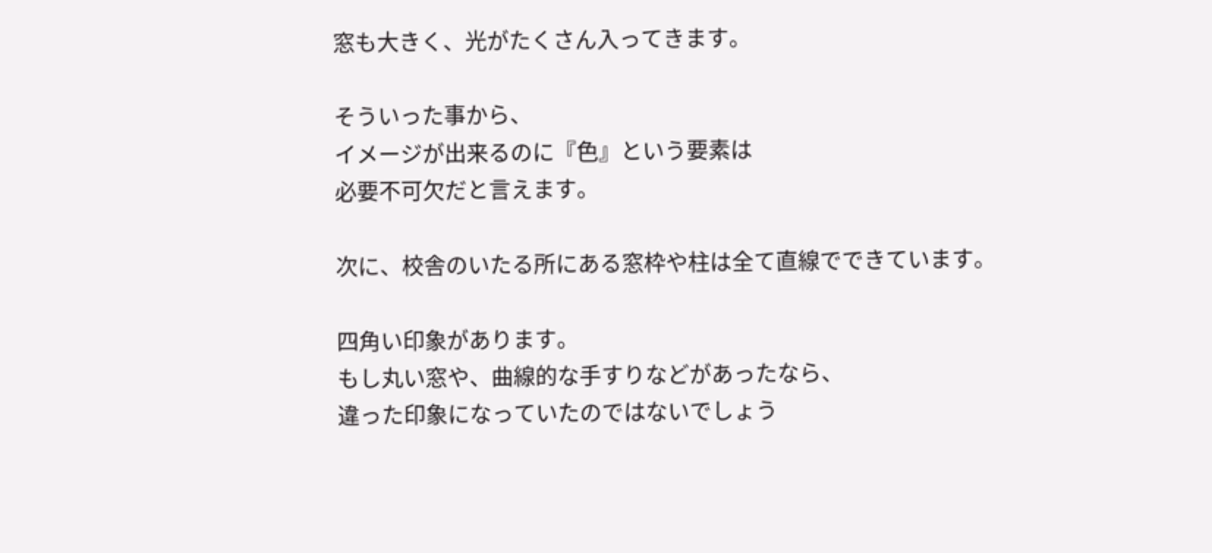窓も大きく、光がたくさん入ってきます。

そういった事から、
イメージが出来るのに『色』という要素は
必要不可欠だと言えます。

次に、校舎のいたる所にある窓枠や柱は全て直線でできています。

四角い印象があります。
もし丸い窓や、曲線的な手すりなどがあったなら、
違った印象になっていたのではないでしょう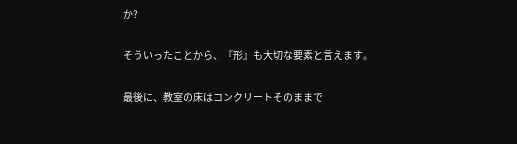か?

そういったことから、『形』も大切な要素と言えます。

最後に、教室の床はコンクリートそのままで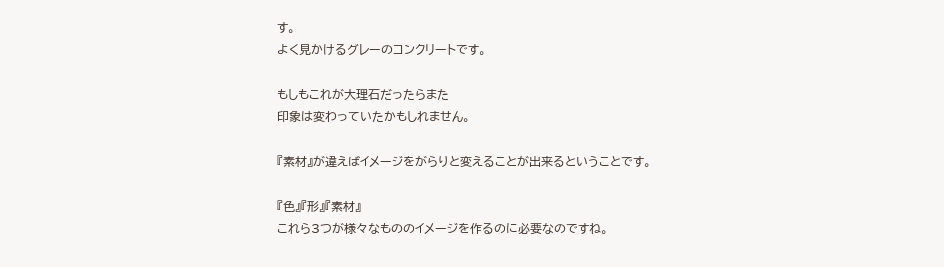す。
よく見かけるグレーのコンクリートです。

もしもこれが大理石だったらまた
印象は変わっていたかもしれません。

『素材』が違えばイメージをがらりと変えることが出来るということです。

『色』『形』『素材』
これら3つが様々なもののイメージを作るのに必要なのですね。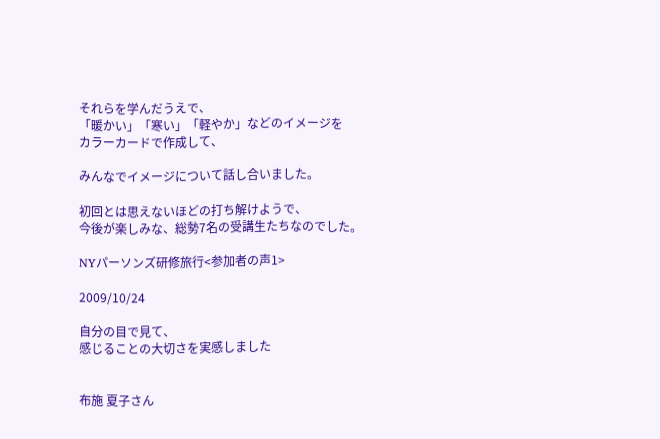それらを学んだうえで、
「暖かい」「寒い」「軽やか」などのイメージを
カラーカードで作成して、

みんなでイメージについて話し合いました。

初回とは思えないほどの打ち解けようで、
今後が楽しみな、総勢7名の受講生たちなのでした。

NYパーソンズ研修旅行<参加者の声1>

2009/10/24

自分の目で見て、
感じることの大切さを実感しました


布施 夏子さん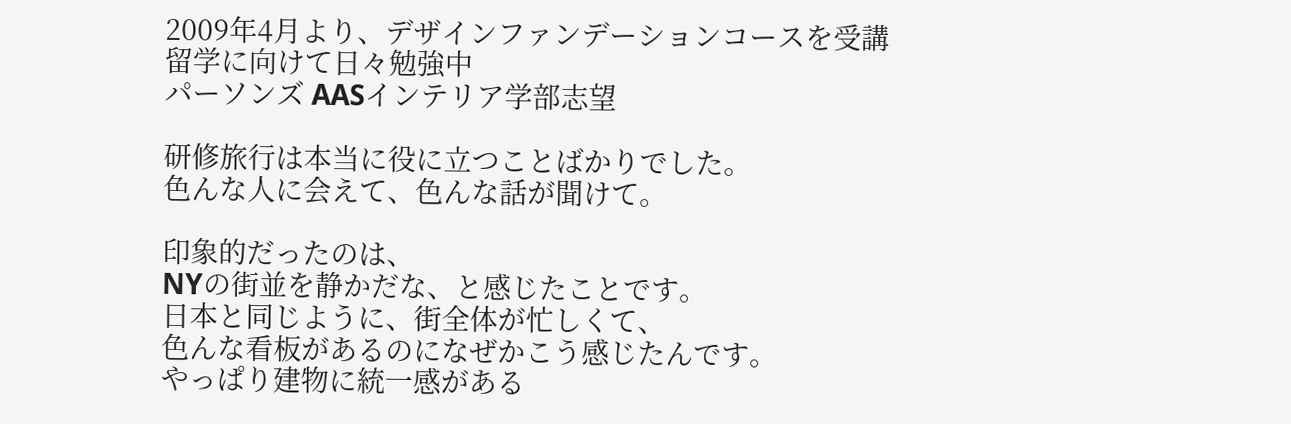2009年4月より、デザインファンデーションコースを受講
留学に向けて日々勉強中
パーソンズ AASインテリア学部志望

研修旅行は本当に役に立つことばかりでした。
色んな人に会えて、色んな話が聞けて。

印象的だったのは、
NYの街並を静かだな、と感じたことです。
日本と同じように、街全体が忙しくて、
色んな看板があるのになぜかこう感じたんです。
やっぱり建物に統一感がある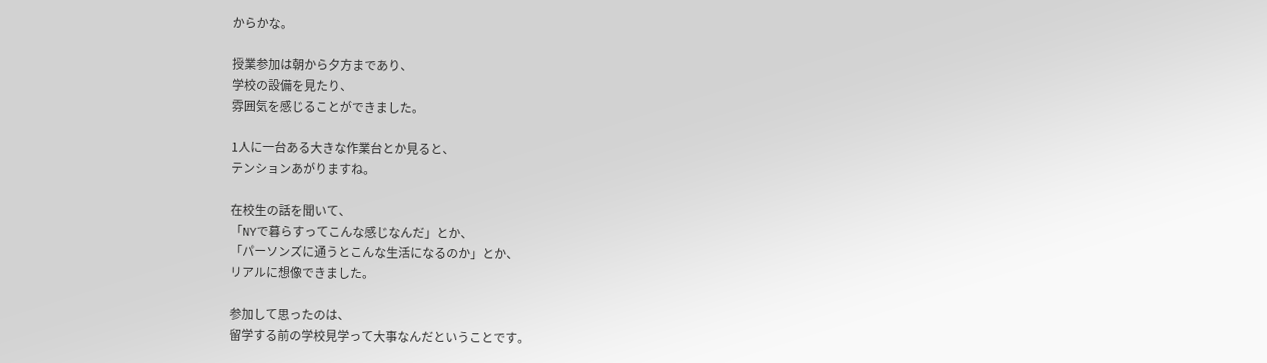からかな。

授業参加は朝から夕方まであり、
学校の設備を見たり、
雰囲気を感じることができました。

1人に一台ある大きな作業台とか見ると、
テンションあがりますね。

在校生の話を聞いて、
「NYで暮らすってこんな感じなんだ」とか、
「パーソンズに通うとこんな生活になるのか」とか、
リアルに想像できました。

参加して思ったのは、
留学する前の学校見学って大事なんだということです。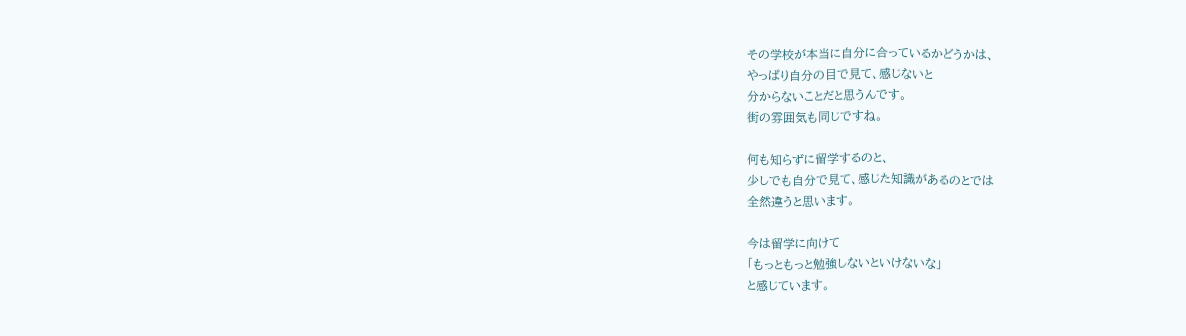その学校が本当に自分に合っているかどうかは、
やっぱり自分の目で見て、感じないと
分からないことだと思うんです。
街の雰囲気も同じですね。

何も知らずに留学するのと、
少しでも自分で見て、感じた知識があるのとでは
全然違うと思います。

今は留学に向けて
「もっともっと勉強しないといけないな」
と感じています。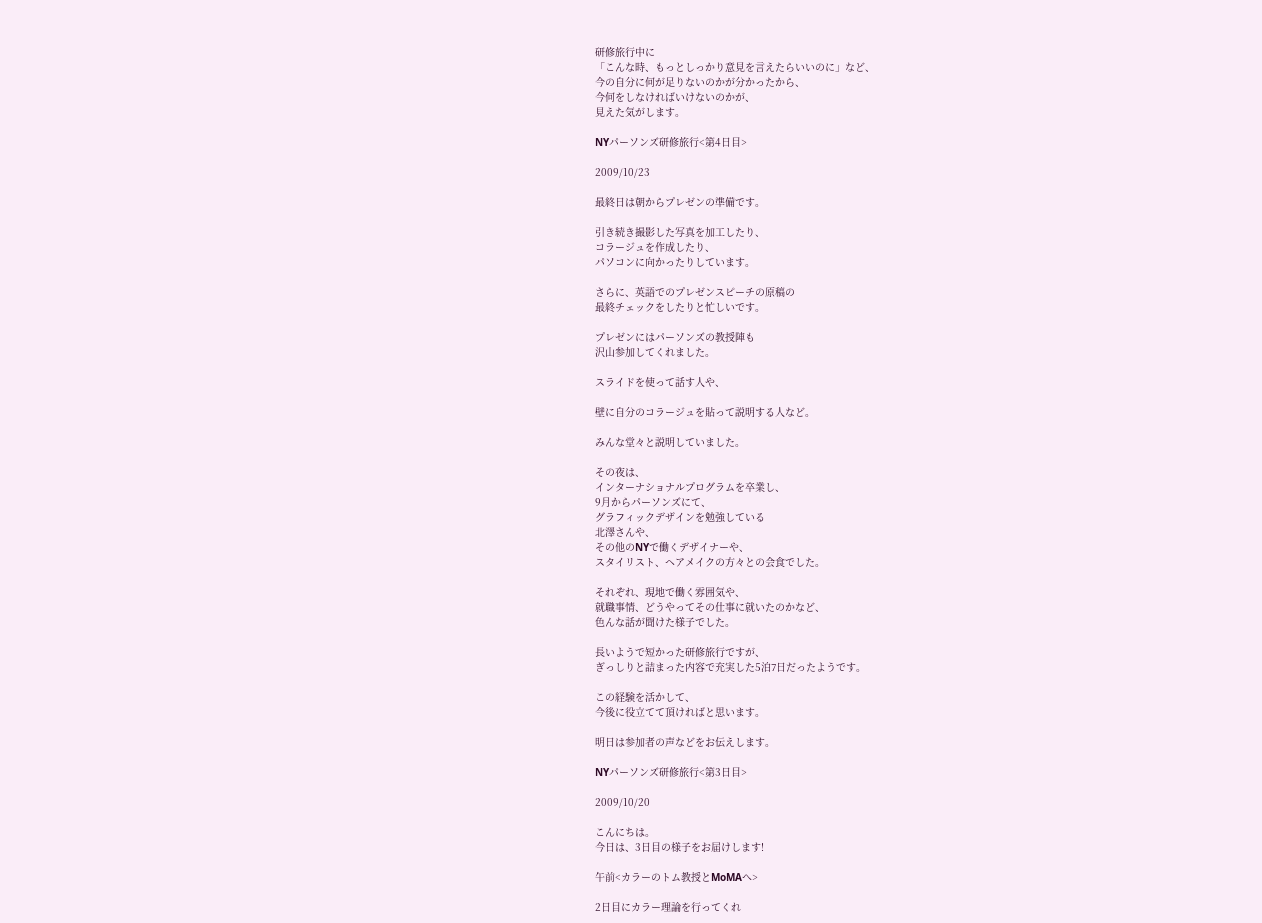研修旅行中に
「こんな時、もっとしっかり意見を言えたらいいのに」など、
今の自分に何が足りないのかが分かったから、
今何をしなければいけないのかが、
見えた気がします。

NYパーソンズ研修旅行<第4日目>

2009/10/23

最終日は朝からプレゼンの準備です。

引き続き撮影した写真を加工したり、
コラージュを作成したり、
パソコンに向かったりしています。

さらに、英語でのプレゼンスピーチの原稿の
最終チェックをしたりと忙しいです。

プレゼンにはパーソンズの教授陣も
沢山参加してくれました。

スライドを使って話す人や、

壁に自分のコラージュを貼って説明する人など。

みんな堂々と説明していました。

その夜は、
インターナショナルプログラムを卒業し、
9月からパーソンズにて、
グラフィックデザインを勉強している
北澤さんや、
その他のNYで働くデザイナーや、
スタイリスト、ヘアメイクの方々との会食でした。

それぞれ、現地で働く雰囲気や、
就職事情、どうやってその仕事に就いたのかなど、
色んな話が聞けた様子でした。

長いようで短かった研修旅行ですが、
ぎっしりと詰まった内容で充実した5泊7日だったようです。

この経験を活かして、
今後に役立てて頂ければと思います。

明日は参加者の声などをお伝えします。

NYパーソンズ研修旅行<第3日目>

2009/10/20

こんにちは。
今日は、3日目の様子をお届けします!

午前<カラーのトム教授とMoMAへ>

2日目にカラー理論を行ってくれ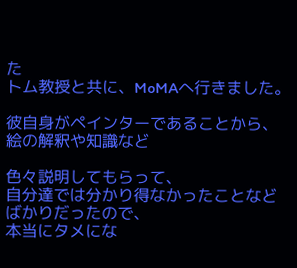た
トム教授と共に、MoMAへ行きました。

彼自身がペインターであることから、
絵の解釈や知識など

色々説明してもらって、
自分達では分かり得なかったことなどばかりだったので、
本当にタメにな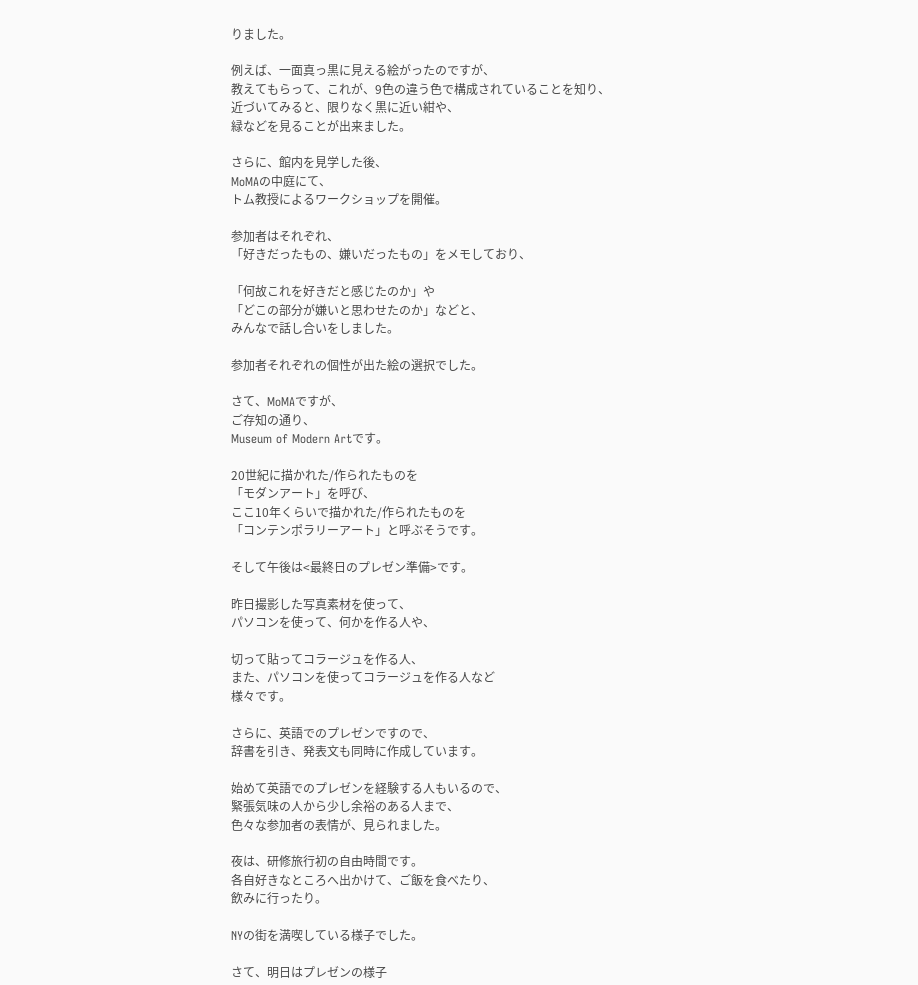りました。

例えば、一面真っ黒に見える絵がったのですが、
教えてもらって、これが、9色の違う色で構成されていることを知り、
近づいてみると、限りなく黒に近い紺や、
緑などを見ることが出来ました。

さらに、館内を見学した後、
MoMAの中庭にて、
トム教授によるワークショップを開催。

参加者はそれぞれ、
「好きだったもの、嫌いだったもの」をメモしており、

「何故これを好きだと感じたのか」や
「どこの部分が嫌いと思わせたのか」などと、
みんなで話し合いをしました。

参加者それぞれの個性が出た絵の選択でした。

さて、MoMAですが、
ご存知の通り、
Museum of Modern Artです。

20世紀に描かれた/作られたものを
「モダンアート」を呼び、
ここ10年くらいで描かれた/作られたものを
「コンテンポラリーアート」と呼ぶそうです。

そして午後は<最終日のプレゼン準備>です。

昨日撮影した写真素材を使って、
パソコンを使って、何かを作る人や、

切って貼ってコラージュを作る人、
また、パソコンを使ってコラージュを作る人など
様々です。

さらに、英語でのプレゼンですので、
辞書を引き、発表文も同時に作成しています。

始めて英語でのプレゼンを経験する人もいるので、
緊張気味の人から少し余裕のある人まで、
色々な参加者の表情が、見られました。

夜は、研修旅行初の自由時間です。
各自好きなところへ出かけて、ご飯を食べたり、
飲みに行ったり。

NYの街を満喫している様子でした。

さて、明日はプレゼンの様子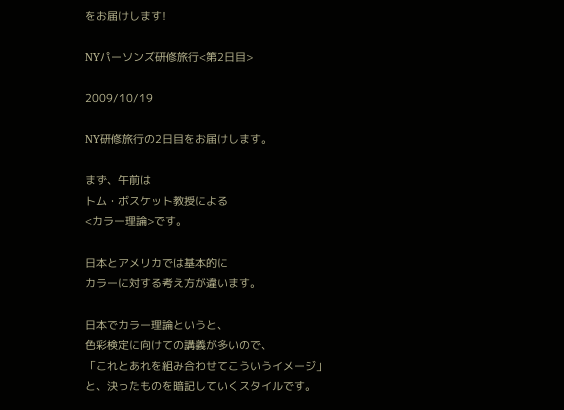をお届けします!

NYパーソンズ研修旅行<第2日目>

2009/10/19

NY研修旅行の2日目をお届けします。

まず、午前は
トム・ボスケット教授による
<カラー理論>です。

日本とアメリカでは基本的に
カラーに対する考え方が違います。

日本でカラー理論というと、
色彩検定に向けての講義が多いので、
「これとあれを組み合わせてこういうイメージ」
と、決ったものを暗記していくスタイルです。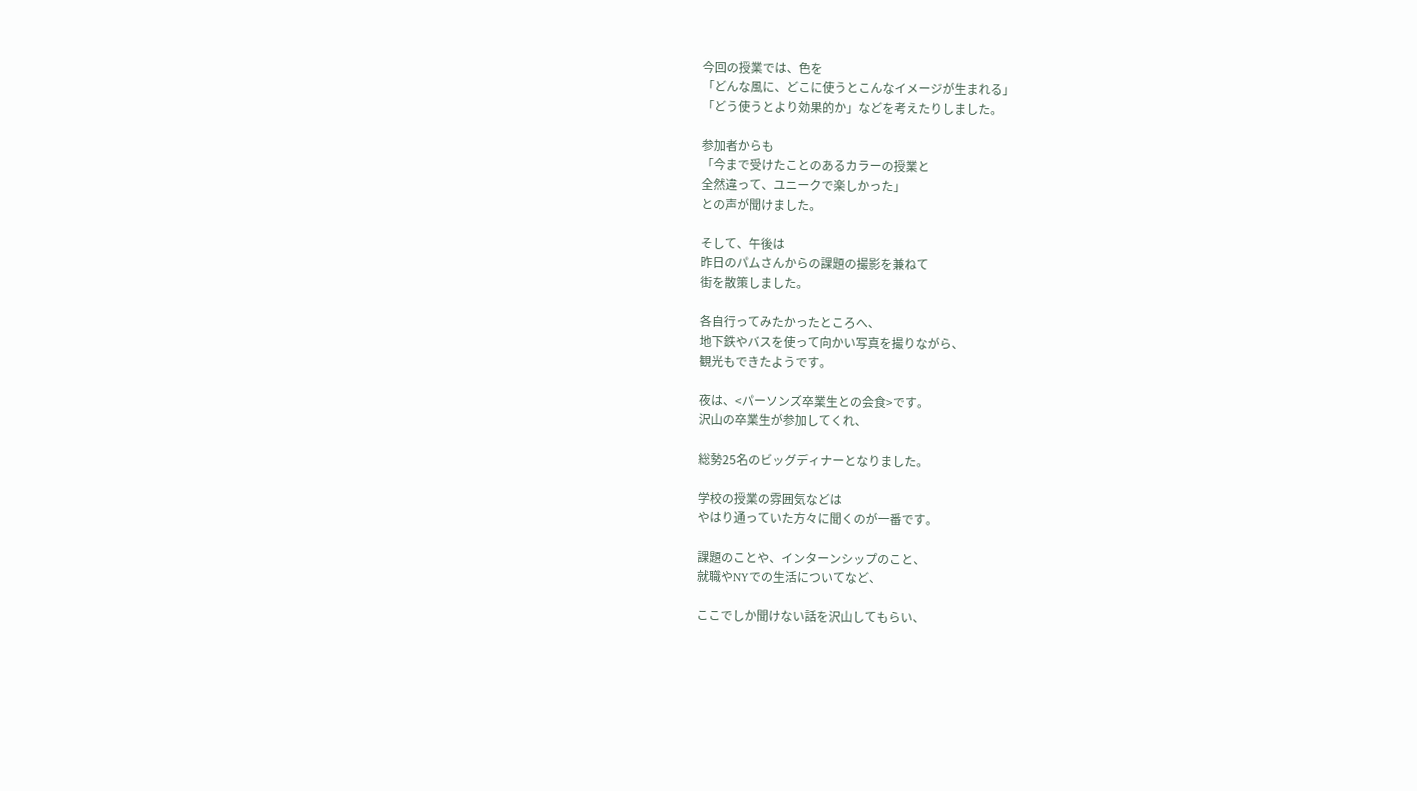今回の授業では、色を
「どんな風に、どこに使うとこんなイメージが生まれる」
「どう使うとより効果的か」などを考えたりしました。

参加者からも
「今まで受けたことのあるカラーの授業と
全然違って、ユニークで楽しかった」
との声が聞けました。

そして、午後は
昨日のパムさんからの課題の撮影を兼ねて
街を散策しました。

各自行ってみたかったところへ、
地下鉄やバスを使って向かい写真を撮りながら、
観光もできたようです。

夜は、<パーソンズ卒業生との会食>です。
沢山の卒業生が参加してくれ、

総勢25名のビッグディナーとなりました。

学校の授業の雰囲気などは
やはり通っていた方々に聞くのが一番です。

課題のことや、インターンシップのこと、
就職やNYでの生活についてなど、

ここでしか聞けない話を沢山してもらい、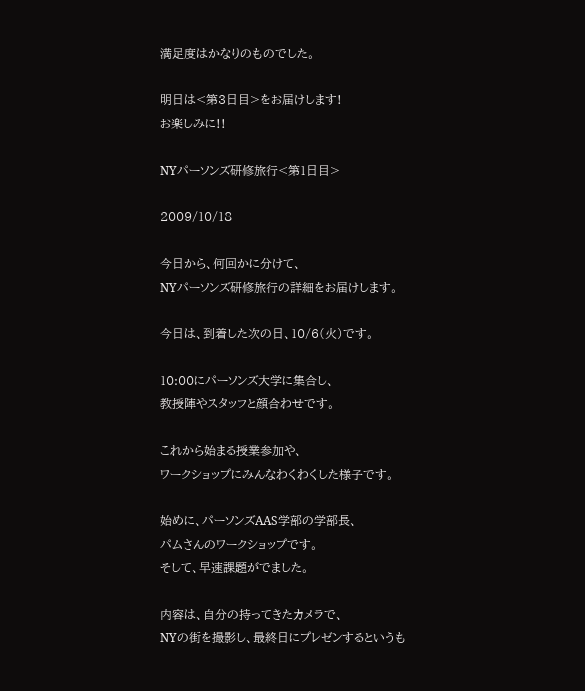満足度はかなりのものでした。

明日は<第3日目>をお届けします!
お楽しみに!!

NYパーソンズ研修旅行<第1日目>

2009/10/18

今日から、何回かに分けて、
NYパーソンズ研修旅行の詳細をお届けします。

今日は、到着した次の日、10/6(火)です。

10:00にパーソンズ大学に集合し、
教授陣やスタッフと顔合わせです。

これから始まる授業参加や、
ワークショップにみんなわくわくした様子です。

始めに、パーソンズAAS学部の学部長、
パムさんのワークショップです。
そして、早速課題がでました。

内容は、自分の持ってきたカメラで、
NYの街を撮影し、最終日にプレゼンするというも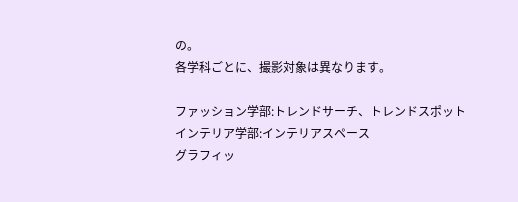の。
各学科ごとに、撮影対象は異なります。

ファッション学部:トレンドサーチ、トレンドスポット
インテリア学部:インテリアスペース
グラフィッ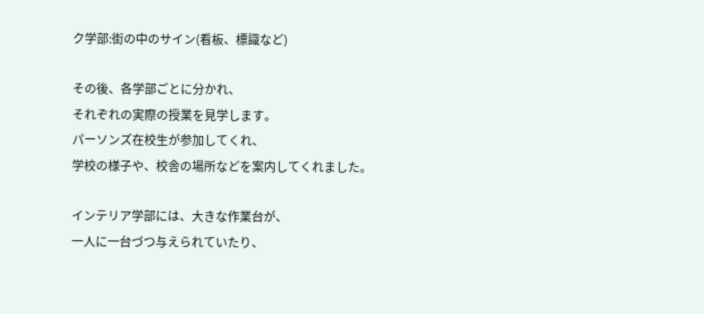ク学部:街の中のサイン(看板、標識など)

その後、各学部ごとに分かれ、
それぞれの実際の授業を見学します。
パーソンズ在校生が参加してくれ、
学校の様子や、校舎の場所などを案内してくれました。

インテリア学部には、大きな作業台が、
一人に一台づつ与えられていたり、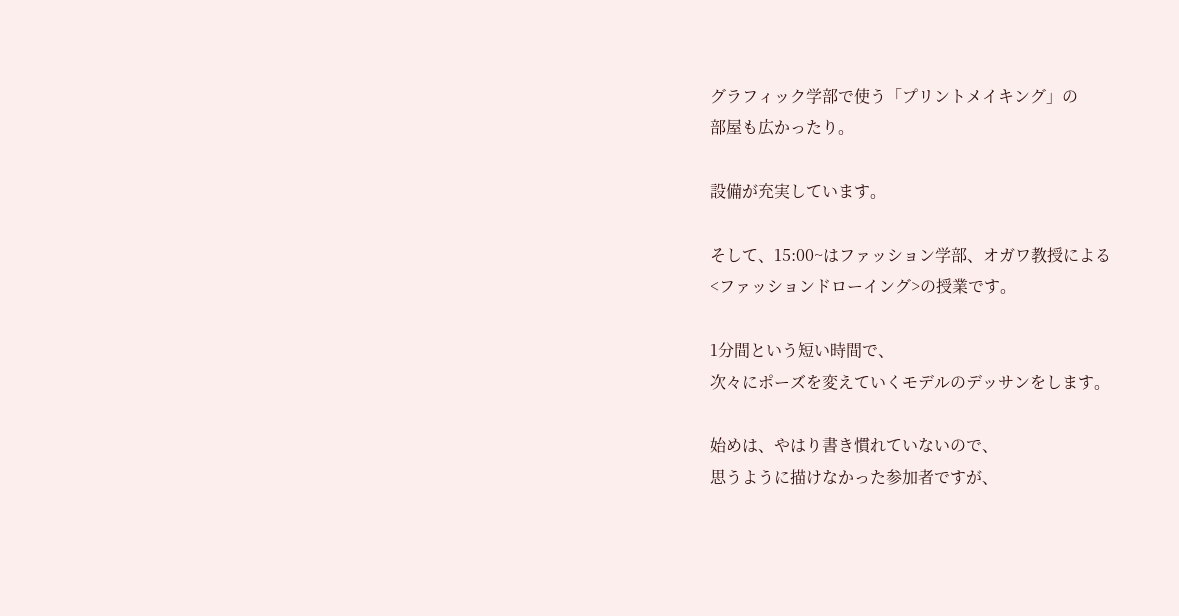グラフィック学部で使う「プリントメイキング」の
部屋も広かったり。

設備が充実しています。

そして、15:00~はファッション学部、オガワ教授による
<ファッションドローイング>の授業です。

1分間という短い時間で、
次々にポーズを変えていくモデルのデッサンをします。

始めは、やはり書き慣れていないので、
思うように描けなかった参加者ですが、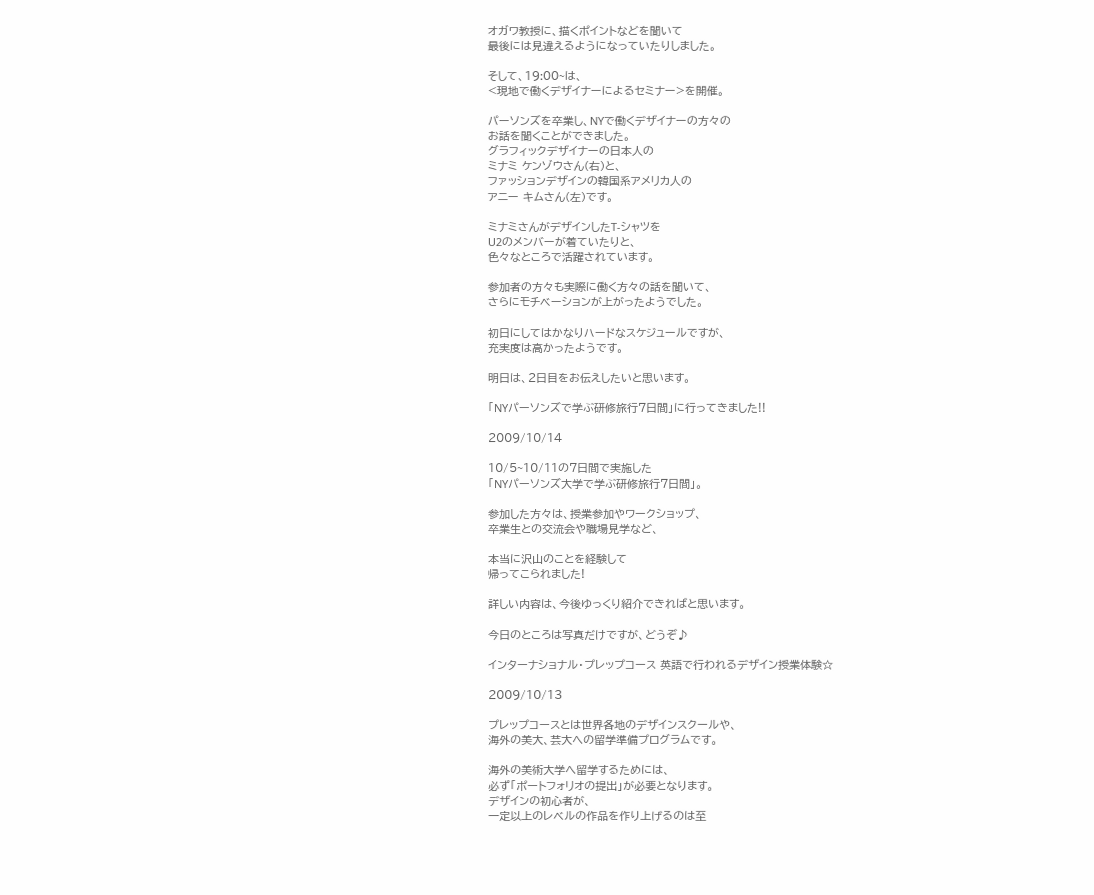オガワ教授に、描くポイントなどを聞いて
最後には見違えるようになっていたりしました。

そして、19:00~は、
<現地で働くデザイナーによるセミナー>を開催。

パーソンズを卒業し、NYで働くデザイナーの方々の
お話を聞くことができました。
グラフィックデザイナーの日本人の
ミナミ ケンゾウさん(右)と、
ファッションデザインの韓国系アメリカ人の
アニー キムさん(左)です。

ミナミさんがデザインしたT-シャツを
U2のメンバーが着ていたりと、
色々なところで活躍されています。

参加者の方々も実際に働く方々の話を聞いて、
さらにモチベーションが上がったようでした。

初日にしてはかなりハードなスケジュールですが、
充実度は高かったようです。

明日は、2日目をお伝えしたいと思います。

「NYパーソンズで学ぶ研修旅行7日間」に行ってきました!!

2009/10/14

10/5~10/11の7日間で実施した
「NYパーソンズ大学で学ぶ研修旅行7日間」。

参加した方々は、授業参加やワークショップ、
卒業生との交流会や職場見学など、

本当に沢山のことを経験して
帰ってこられました!

詳しい内容は、今後ゆっくり紹介できればと思います。

今日のところは写真だけですが、どうぞ♪

インターナショナル・プレップコース 英語で行われるデザイン授業体験☆

2009/10/13

プレップコースとは世界各地のデザインスクールや、
海外の美大、芸大への留学準備プログラムです。

海外の美術大学へ留学するためには、
必ず「ポートフォリオの提出」が必要となります。
デザインの初心者が、
一定以上のレベルの作品を作り上げるのは至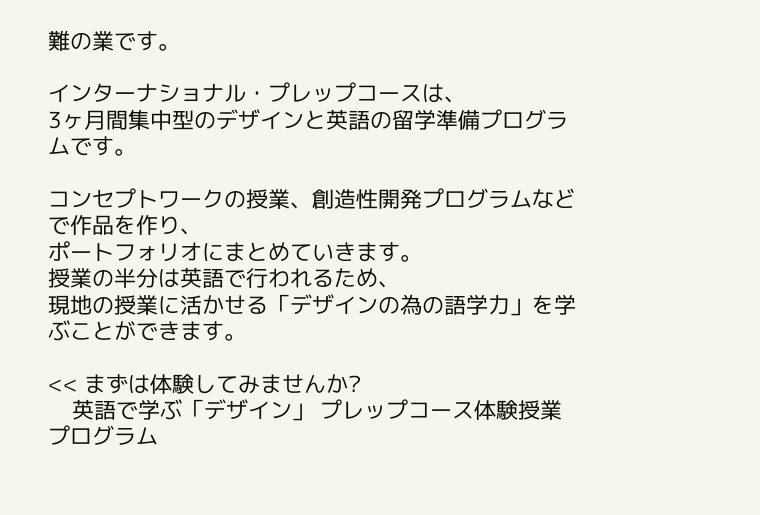難の業です。

インターナショナル・プレップコースは、
3ヶ月間集中型のデザインと英語の留学準備プログラムです。

コンセプトワークの授業、創造性開発プログラムなどで作品を作り、
ポートフォリオにまとめていきます。
授業の半分は英語で行われるため、
現地の授業に活かせる「デザインの為の語学力」を学ぶことができます。

<< まずは体験してみませんか?
    英語で学ぶ「デザイン」 プレップコース体験授業プログラム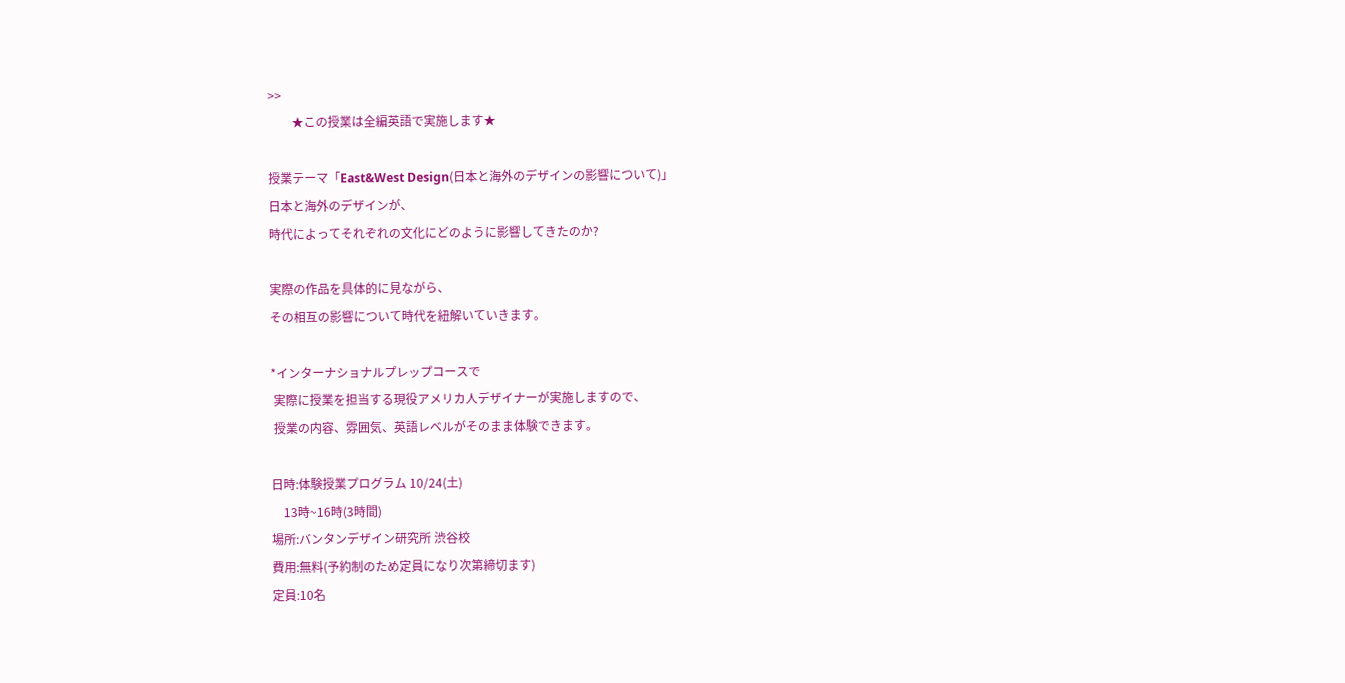>>
        ★この授業は全編英語で実施します★

授業テーマ「East&West Design(日本と海外のデザインの影響について)」
日本と海外のデザインが、
時代によってそれぞれの文化にどのように影響してきたのか?

実際の作品を具体的に見ながら、
その相互の影響について時代を紐解いていきます。

*インターナショナルプレップコースで
 実際に授業を担当する現役アメリカ人デザイナーが実施しますので、
 授業の内容、雰囲気、英語レベルがそのまま体験できます。

日時:体験授業プログラム 10/24(土)
    13時~16時(3時間)
場所:バンタンデザイン研究所 渋谷校
費用:無料(予約制のため定員になり次第締切ます)
定員:10名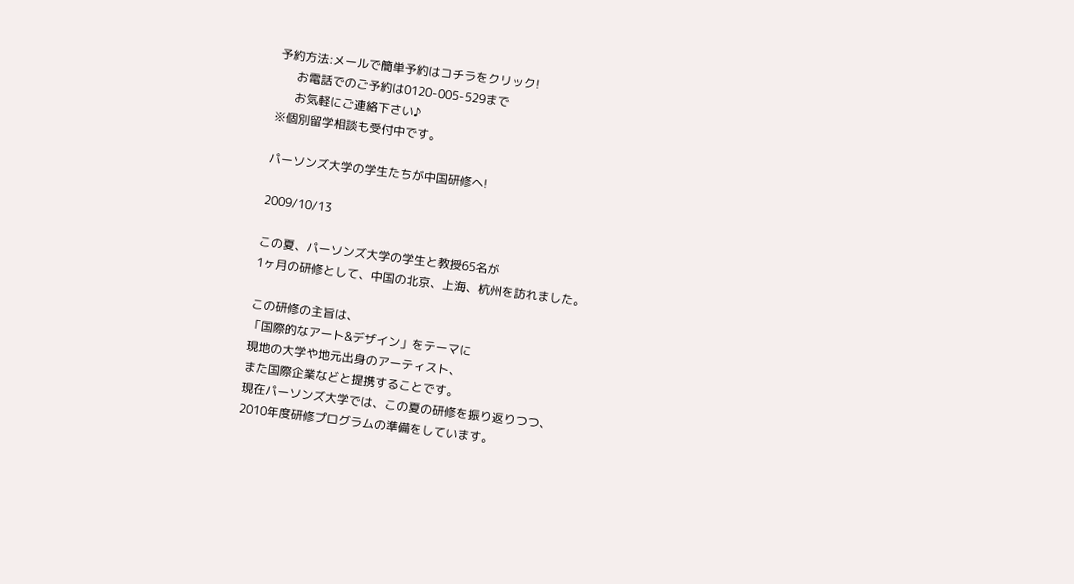予約方法:メールで簡単予約はコチラをクリック!
      お電話でのご予約は0120-005-529まで
      お気軽にご連絡下さい♪
※個別留学相談も受付中です。

パーソンズ大学の学生たちが中国研修へ!

2009/10/13

この夏、パーソンズ大学の学生と教授65名が
1ヶ月の研修として、中国の北京、上海、杭州を訪れました。

この研修の主旨は、
「国際的なアート&デザイン」をテーマに
現地の大学や地元出身のアーティスト、
また国際企業などと提携することです。
現在パーソンズ大学では、この夏の研修を振り返りつつ、
2010年度研修プログラムの準備をしています。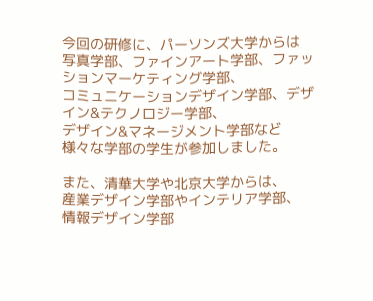今回の研修に、パーソンズ大学からは
写真学部、ファインアート学部、ファッションマーケティング学部、
コミュニケーションデザイン学部、デザイン&テクノロジー学部、
デザイン&マネージメント学部など
様々な学部の学生が参加しました。

また、清華大学や北京大学からは、
産業デザイン学部やインテリア学部、
情報デザイン学部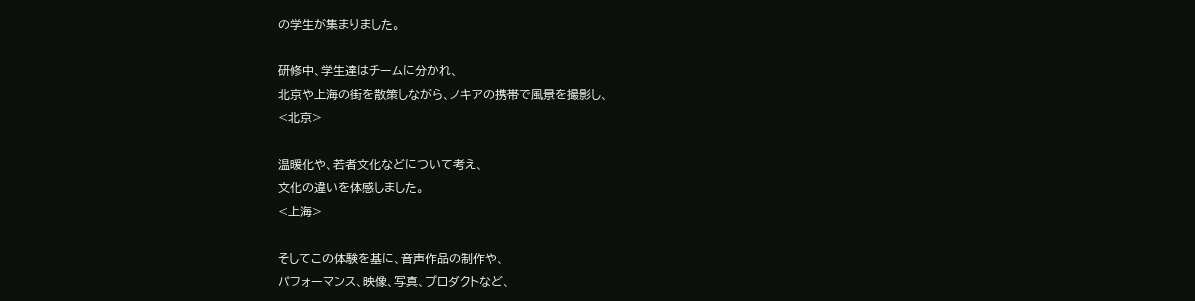の学生が集まりました。

研修中、学生達はチームに分かれ、
北京や上海の街を散策しながら、ノキアの携帯で風景を撮影し、
<北京>

温暖化や、若者文化などについて考え、
文化の違いを体感しました。
<上海>

そしてこの体験を基に、音声作品の制作や、
パフォーマンス、映像、写真、プロダクトなど、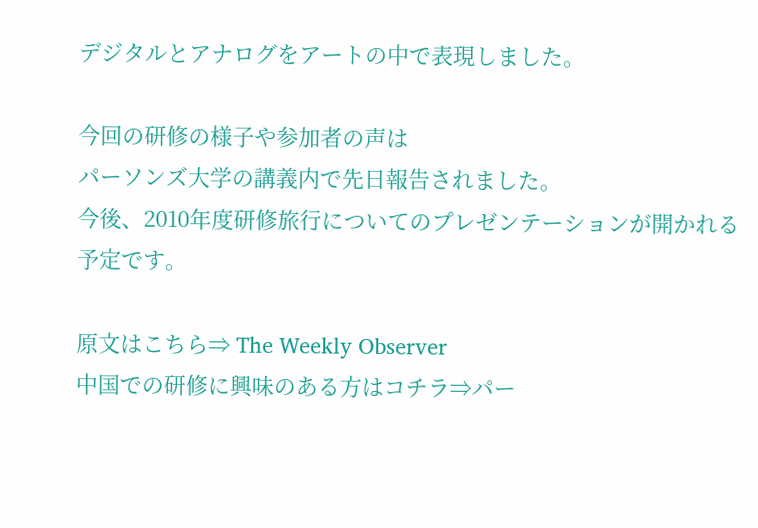デジタルとアナログをアートの中で表現しました。

今回の研修の様子や参加者の声は
パーソンズ大学の講義内で先日報告されました。
今後、2010年度研修旅行についてのプレゼンテーションが開かれる予定です。

原文はこちら⇒ The Weekly Observer
中国での研修に興味のある方はコチラ⇒パー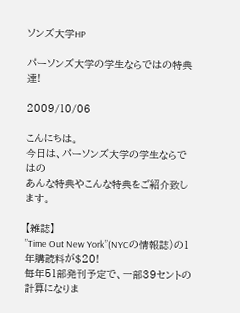ソンズ大学HP

パーソンズ大学の学生ならではの特典達!

2009/10/06

こんにちは。
今日は、パーソンズ大学の学生ならではの
あんな特典やこんな特典をご紹介致します。

【雑誌】
”Time Out New York”(NYCの情報誌)の1年購読料が$20!
毎年51部発刊予定で、一部39セントの計算になりま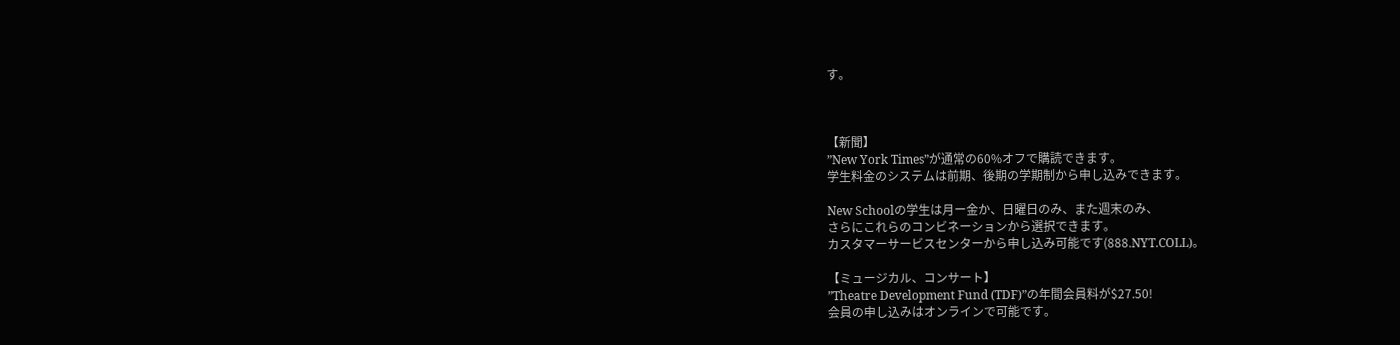す。



【新聞】
”New York Times”が通常の60%オフで購読できます。
学生料金のシステムは前期、後期の学期制から申し込みできます。

New Schoolの学生は月ー金か、日曜日のみ、また週末のみ、
さらにこれらのコンビネーションから選択できます。
カスタマーサービスセンターから申し込み可能です(888.NYT.COLL)。

【ミュージカル、コンサート】
”Theatre Development Fund (TDF)”の年間会員料が$27.50!
会員の申し込みはオンラインで可能です。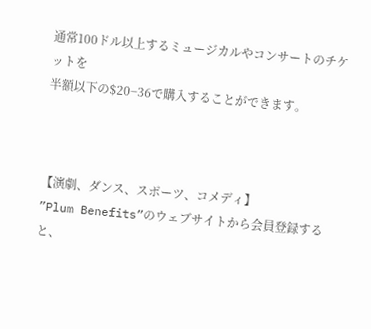通常100ドル以上するミュージカルやコンサートのチケットを
半額以下の$20−36で購入することができます。



【演劇、ダンス、スポーツ、コメディ】
”Plum Benefits”のウェブサイトから会員登録すると、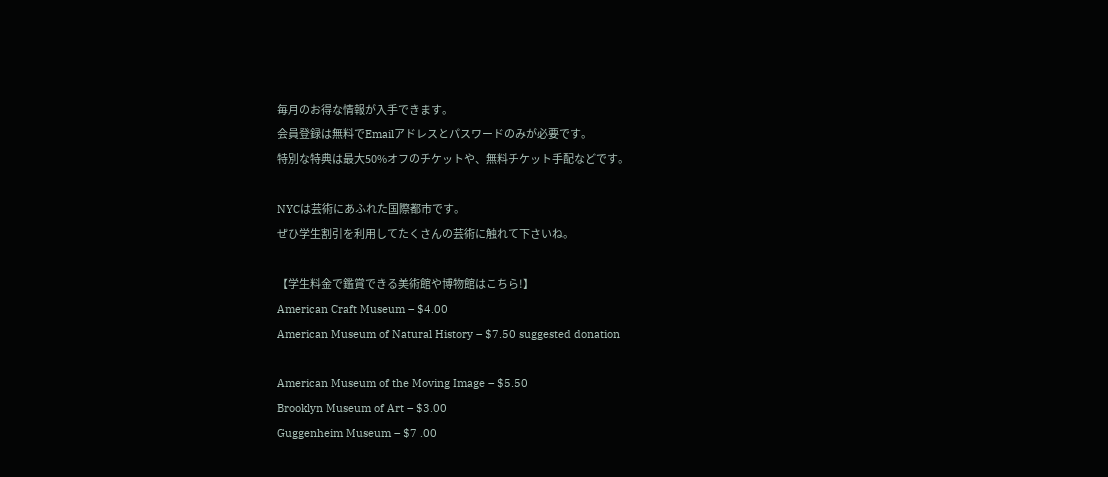毎月のお得な情報が入手できます。
会員登録は無料でEmailアドレスとパスワードのみが必要です。
特別な特典は最大50%オフのチケットや、無料チケット手配などです。

NYCは芸術にあふれた国際都市です。
ぜひ学生割引を利用してたくさんの芸術に触れて下さいね。

【学生料金で鑑賞できる美術館や博物館はこちら!】
American Craft Museum – $4.00
American Museum of Natural History – $7.50 suggested donation

American Museum of the Moving Image – $5.50
Brooklyn Museum of Art – $3.00
Guggenheim Museum – $7 .00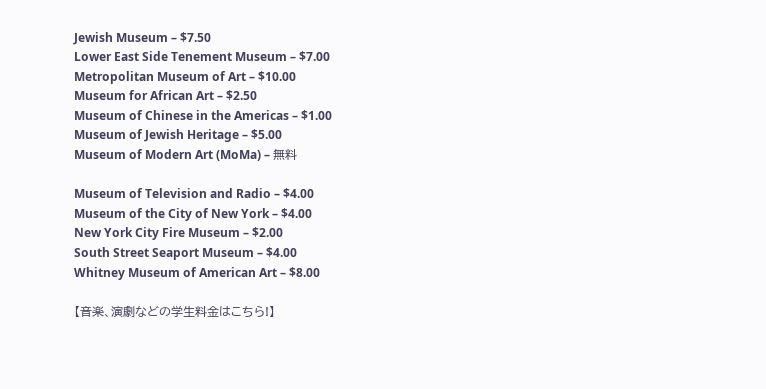Jewish Museum – $7.50
Lower East Side Tenement Museum – $7.00
Metropolitan Museum of Art – $10.00
Museum for African Art – $2.50
Museum of Chinese in the Americas – $1.00
Museum of Jewish Heritage – $5.00
Museum of Modern Art (MoMa) – 無料

Museum of Television and Radio – $4.00
Museum of the City of New York – $4.00
New York City Fire Museum – $2.00
South Street Seaport Museum – $4.00
Whitney Museum of American Art – $8.00

【音楽、演劇などの学生料金はこちら!】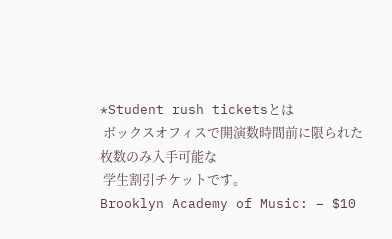*Student rush ticketsとは
 ボックスオフィスで開演数時間前に限られた枚数のみ入手可能な
 学生割引チケットです。
Brooklyn Academy of Music: – $10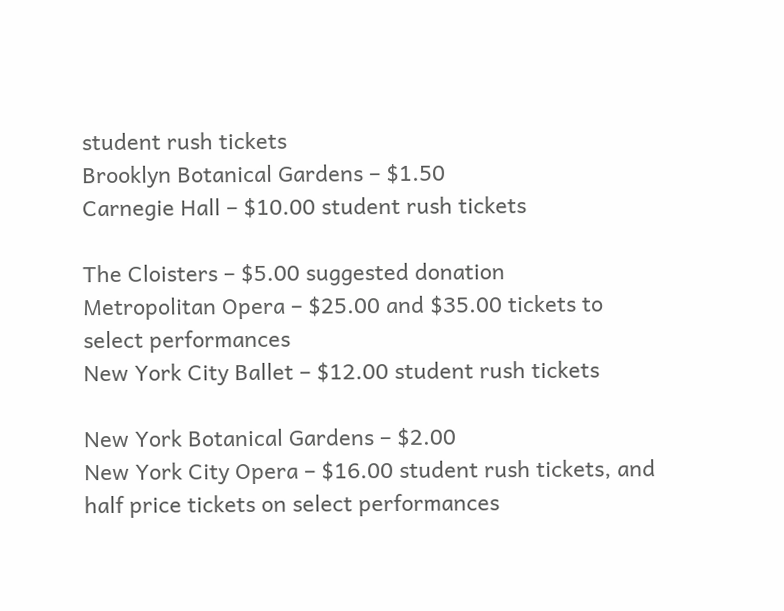student rush tickets
Brooklyn Botanical Gardens – $1.50
Carnegie Hall – $10.00 student rush tickets

The Cloisters – $5.00 suggested donation
Metropolitan Opera – $25.00 and $35.00 tickets to select performances
New York City Ballet – $12.00 student rush tickets

New York Botanical Gardens – $2.00
New York City Opera – $16.00 student rush tickets, and half price tickets on select performances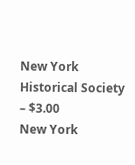New York Historical Society – $3.00
New York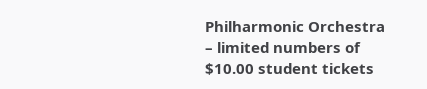Philharmonic Orchestra – limited numbers of $10.00 student tickets